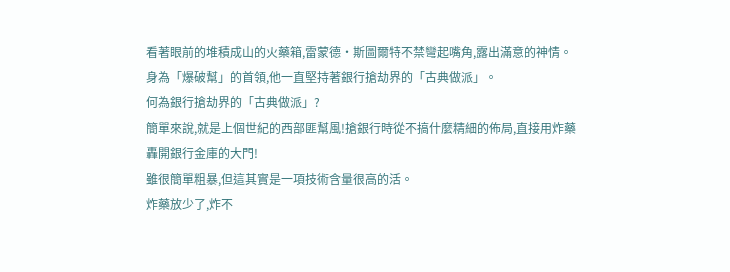看著眼前的堆積成山的火藥箱,雷蒙德·斯圖爾特不禁彎起嘴角,露出滿意的神情。
身為「爆破幫」的首領,他一直堅持著銀行搶劫界的「古典做派」。
何為銀行搶劫界的「古典做派」?
簡單來說,就是上個世紀的西部匪幫風!搶銀行時從不搞什麼精細的佈局,直接用炸藥轟開銀行金庫的大門!
雖很簡單粗暴,但這其實是一項技術含量很高的活。
炸藥放少了,炸不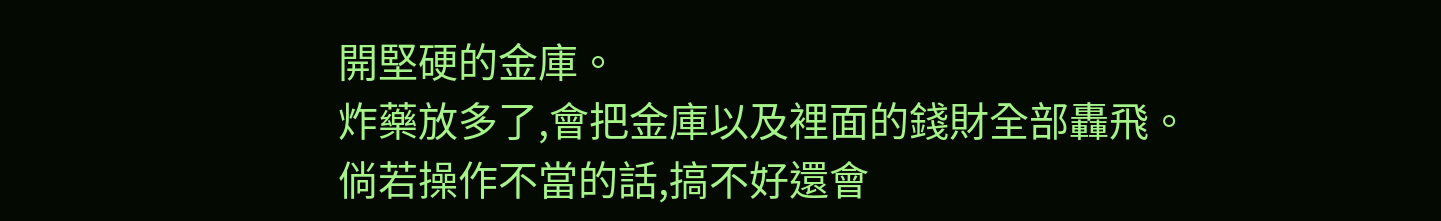開堅硬的金庫。
炸藥放多了,會把金庫以及裡面的錢財全部轟飛。
倘若操作不當的話,搞不好還會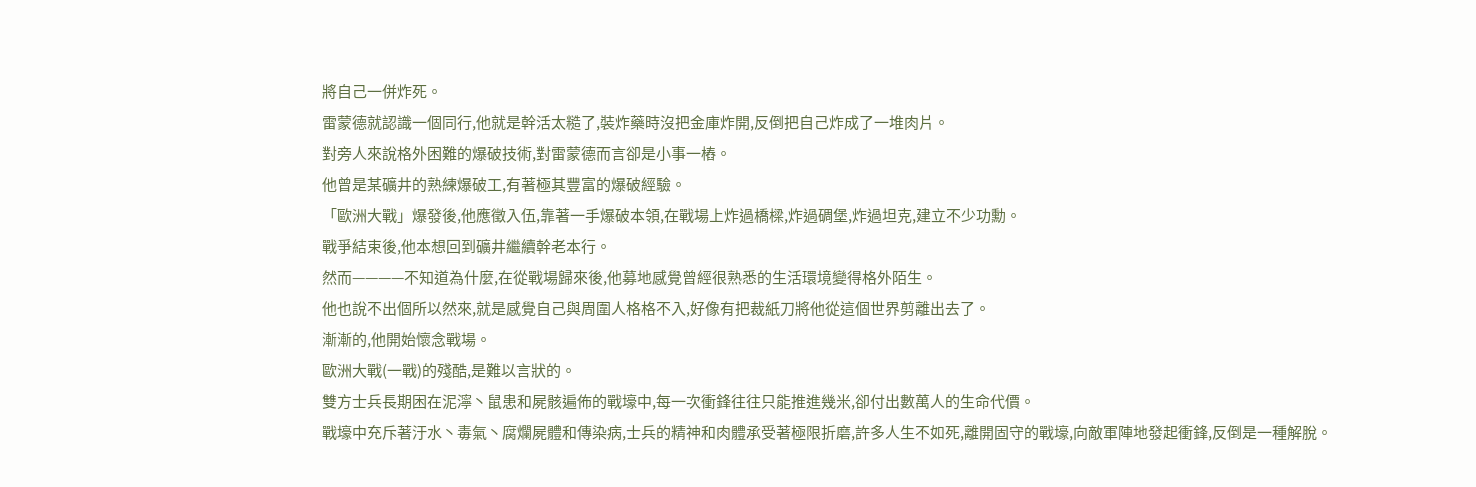將自己一併炸死。
雷蒙德就認識一個同行,他就是幹活太糙了,裝炸藥時沒把金庫炸開,反倒把自己炸成了一堆肉片。
對旁人來說格外困難的爆破技術,對雷蒙德而言卻是小事一樁。
他曾是某礦井的熟練爆破工,有著極其豐富的爆破經驗。
「歐洲大戰」爆發後,他應徵入伍,靠著一手爆破本領,在戰場上炸過橋樑,炸過碉堡,炸過坦克,建立不少功勳。
戰爭結束後,他本想回到礦井繼續幹老本行。
然而————不知道為什麼,在從戰場歸來後,他募地感覺曾經很熟悉的生活環境變得格外陌生。
他也說不出個所以然來,就是感覺自己與周圍人格格不入,好像有把裁紙刀將他從這個世界剪離出去了。
漸漸的,他開始懷念戰場。
歐洲大戰(一戰)的殘酷,是難以言狀的。
雙方士兵長期困在泥濘丶鼠患和屍骸遍佈的戰壕中,每一次衝鋒往往只能推進幾米,卻付出數萬人的生命代價。
戰壕中充斥著汙水丶毒氣丶腐爛屍體和傳染病,士兵的精神和肉體承受著極限折磨,許多人生不如死,離開固守的戰壕,向敵軍陣地發起衝鋒,反倒是一種解脫。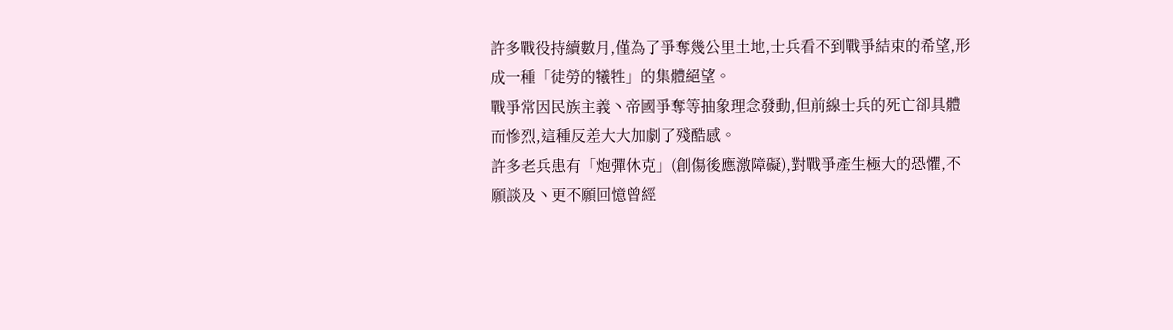許多戰役持續數月,僅為了爭奪幾公里土地,士兵看不到戰爭結束的希望,形成一種「徒勞的犧牲」的集體絕望。
戰爭常因民族主義丶帝國爭奪等抽象理念發動,但前線士兵的死亡卻具體而慘烈,這種反差大大加劇了殘酷感。
許多老兵患有「炮彈休克」(創傷後應激障礙),對戰爭產生極大的恐懼,不願談及丶更不願回憶曾經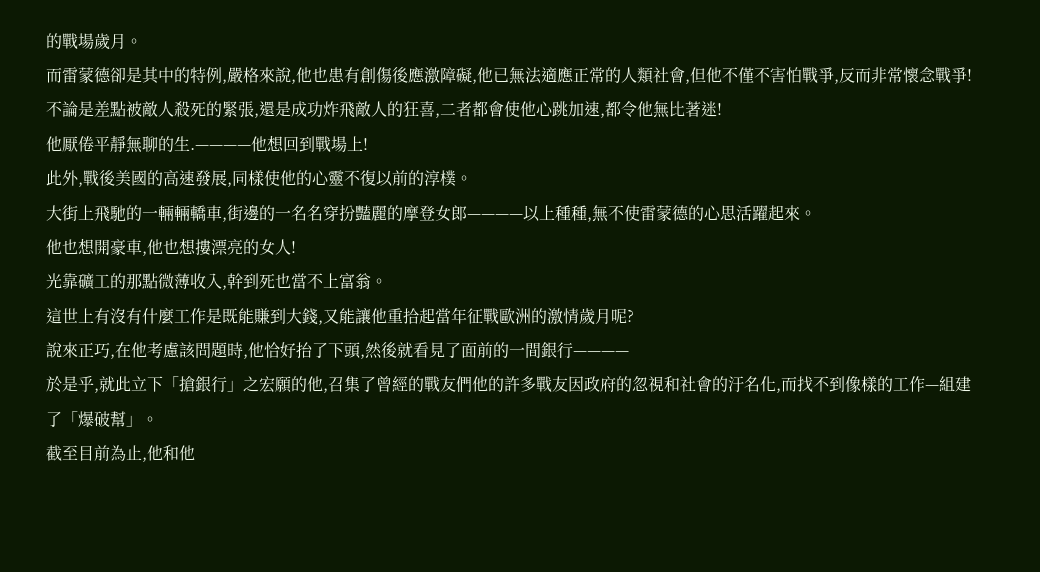的戰場歲月。
而雷蒙德卻是其中的特例,嚴格來說,他也患有創傷後應激障礙,他已無法適應正常的人類社會,但他不僅不害怕戰爭,反而非常懷念戰爭!
不論是差點被敵人殺死的緊張,還是成功炸飛敵人的狂喜,二者都會使他心跳加速,都令他無比著迷!
他厭倦平靜無聊的生.————他想回到戰場上!
此外,戰後美國的高速發展,同樣使他的心靈不復以前的淳樸。
大街上飛馳的一輛輛轎車,街邊的一名名穿扮豔麗的摩登女郎————以上種種,無不使雷蒙德的心思活躍起來。
他也想開豪車,他也想摟漂亮的女人!
光靠礦工的那點微薄收入,幹到死也當不上富翁。
這世上有沒有什麼工作是既能賺到大錢,又能讓他重拾起當年征戰歐洲的激情歲月呢?
說來正巧,在他考慮該問題時,他恰好抬了下頭,然後就看見了面前的一間銀行————
於是乎,就此立下「搶銀行」之宏願的他,召集了曾經的戰友們他的許多戰友因政府的忽視和社會的汙名化,而找不到像樣的工作—組建了「爆破幫」。
截至目前為止,他和他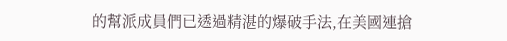的幫派成員們已透過精湛的爆破手法,在美國連搶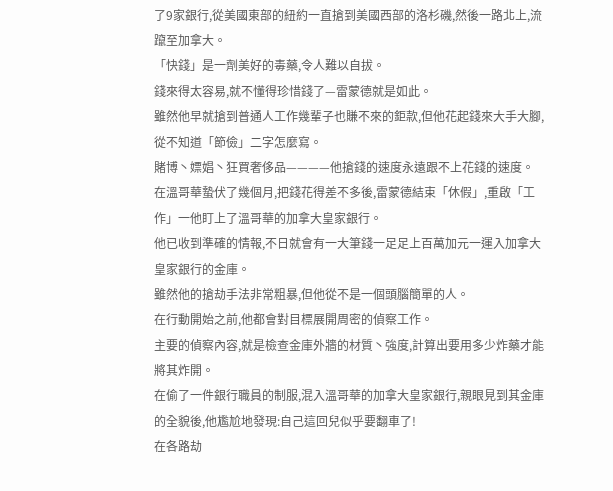了9家銀行,從美國東部的紐約一直搶到美國西部的洛杉磯,然後一路北上,流躥至加拿大。
「快錢」是一劑美好的毒藥,令人難以自拔。
錢來得太容易,就不懂得珍惜錢了—雷蒙德就是如此。
雖然他早就搶到普通人工作幾輩子也賺不來的鉅款,但他花起錢來大手大腳,從不知道「節儉」二字怎麼寫。
賭博丶嫖娼丶狂買奢侈品————他搶錢的速度永遠跟不上花錢的速度。
在溫哥華蟄伏了幾個月,把錢花得差不多後,雷蒙德結束「休假」,重啟「工作」一他盯上了溫哥華的加拿大皇家銀行。
他已收到準確的情報,不日就會有一大筆錢一足足上百萬加元一運入加拿大皇家銀行的金庫。
雖然他的搶劫手法非常粗暴,但他從不是一個頭腦簡單的人。
在行動開始之前,他都會對目標展開周密的偵察工作。
主要的偵察內容,就是檢查金庫外牆的材質丶強度,計算出要用多少炸藥才能將其炸開。
在偷了一件銀行職員的制服,混入溫哥華的加拿大皇家銀行,親眼見到其金庫的全貌後,他尷尬地發現:自己這回兒似乎要翻車了!
在各路劫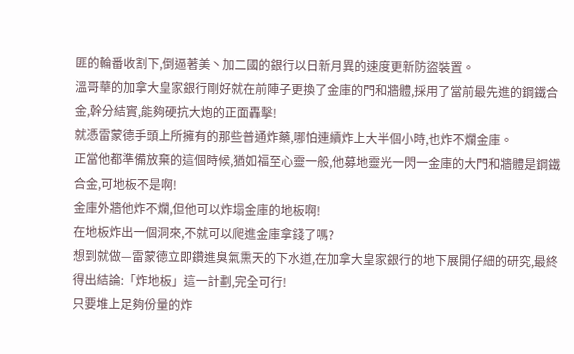匪的輪番收割下,倒逼著美丶加二國的銀行以日新月異的速度更新防盜裝置。
溫哥華的加拿大皇家銀行剛好就在前陣子更換了金庫的門和牆體,採用了當前最先進的鋼鐵合金,幹分結實,能夠硬抗大炮的正面轟擊!
就憑雷蒙德手頭上所擁有的那些普通炸藥,哪怕連續炸上大半個小時,也炸不爛金庫。
正當他都準備放棄的這個時候,猶如福至心靈一般,他募地靈光一閃一金庫的大門和牆體是鋼鐵合金,可地板不是啊!
金庫外牆他炸不爛,但他可以炸塌金庫的地板啊!
在地板炸出一個洞來,不就可以爬進金庫拿錢了嗎?
想到就做—雷蒙德立即鑽進臭氣熏天的下水道,在加拿大皇家銀行的地下展開仔細的研究,最終得出結論:「炸地板」這一計劃,完全可行!
只要堆上足夠份量的炸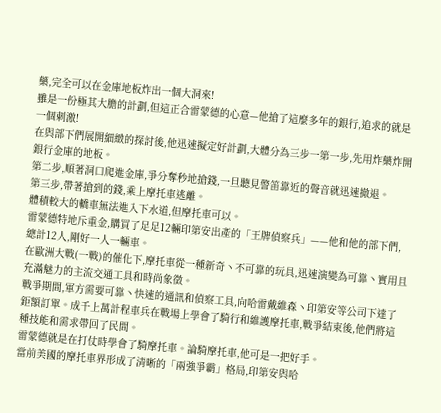藥,完全可以在金庫地板炸出一個大洞來!
雖是一份極其大膽的計劃,但這正合雷蒙德的心意—他搶了這麼多年的銀行,追求的就是一個刺激!
在與部下們展開細緻的探討後,他迅速擬定好計劃,大體分為三步一第一步,先用炸藥炸開銀行金庫的地板。
第二步,順著洞口爬進金庫,爭分奪秒地搶錢,一旦聽見警笛靠近的聲音就迅速撤退。
第三步,帶著搶到的錢,乘上摩托車逃離。
體積較大的轎車無法進入下水道,但摩托車可以。
雷蒙德特地斥重金,購買了足足12輛印第安出產的「王牌偵察兵」——他和他的部下們,總計12人,剛好一人一輛車。
在歐洲大戰(一戰)的催化下,摩托車從一種新奇丶不可靠的玩具,迅速演變為可靠丶實用且充滿魅力的主流交通工具和時尚象徵。
戰爭期間,軍方需要可靠丶快速的通訊和偵察工具,向哈雷戴維森丶印第安等公司下達了鉅額訂單。成千上萬計程車兵在戰場上學會了騎行和維護摩托車,戰爭結束後,他們將這種技能和需求帶回了民間。
雷蒙德就是在打仗時學會了騎摩托車。論騎摩托車,他可是一把好手。
當前美國的摩托車界形成了清晰的「兩強爭霸」格局,印第安與哈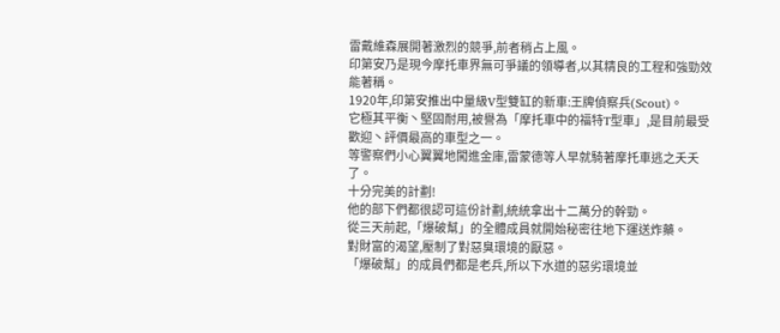雷戴維森展開著激烈的競爭,前者稍占上風。
印第安乃是現今摩托車界無可爭議的領導者,以其精良的工程和強勁效能著稱。
1920年,印第安推出中量級V型雙缸的新車:王牌偵察兵(Scout)。
它極其平衡丶堅固耐用,被譽為「摩托車中的福特T型車」,是目前最受歡迎丶評價最高的車型之一。
等警察們小心翼翼地闖進金庫,雷蒙德等人早就騎著摩托車逃之夭夭了。
十分完美的計劃!
他的部下們都很認可這份計劃,統統拿出十二萬分的幹勁。
從三天前起,「爆破幫」的全體成員就開始秘密往地下運送炸藥。
對財富的渴望,壓制了對惡臭環境的厭惡。
「爆破幫」的成員們都是老兵,所以下水道的惡劣環境並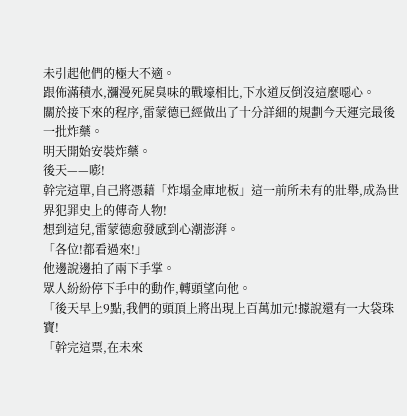未引起他們的極大不適。
跟佈滿積水,瀰漫死屍臭味的戰壕相比,下水道反倒沒這麼噁心。
關於接下來的程序,雷蒙德已經做出了十分詳細的規劃今天運完最後一批炸藥。
明天開始安裝炸藥。
後天——嘭!
幹完這單,自己將憑藉「炸塌金庫地板」這一前所未有的壯舉,成為世界犯罪史上的傳奇人物!
想到這兒,雷蒙德愈發感到心潮澎湃。
「各位!都看過來!」
他邊說邊拍了兩下手掌。
眾人紛紛停下手中的動作,轉頭望向他。
「後天早上9點,我們的頭頂上將出現上百萬加元!據說還有一大袋珠寶!
「幹完這票,在未來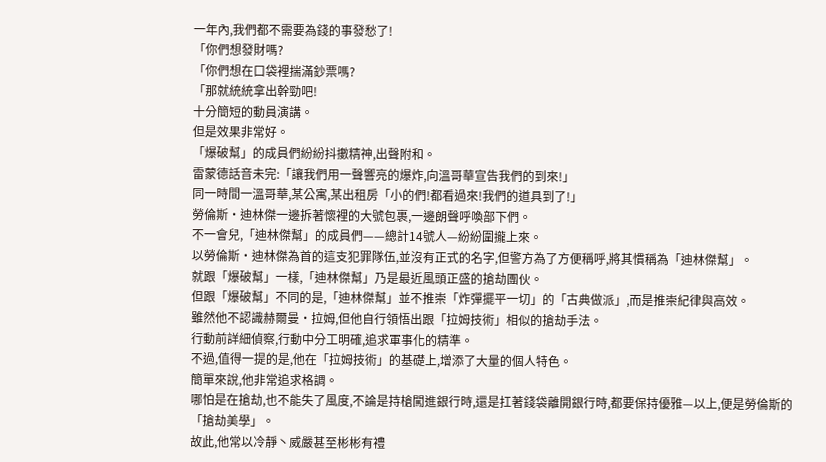一年內,我們都不需要為錢的事發愁了!
「你們想發財嗎?
「你們想在口袋裡揣滿鈔票嗎?
「那就統統拿出幹勁吧!
十分簡短的動員演講。
但是效果非常好。
「爆破幫」的成員們紛紛抖擻精神,出聲附和。
雷蒙德話音未完:「讓我們用一聲響亮的爆炸,向溫哥華宣告我們的到來!」
同一時間一溫哥華,某公寓,某出租房「小的們!都看過來!我們的道具到了!」
勞倫斯·迪林傑一邊拆著懷裡的大號包裹,一邊朗聲呼喚部下們。
不一會兒,「迪林傑幫」的成員們——總計14號人—紛紛圍攏上來。
以勞倫斯·迪林傑為首的這支犯罪隊伍,並沒有正式的名字,但警方為了方便稱呼,將其慣稱為「迪林傑幫」。
就跟「爆破幫」一樣,「迪林傑幫」乃是最近風頭正盛的搶劫團伙。
但跟「爆破幫」不同的是,「迪林傑幫」並不推崇「炸彈擺平一切」的「古典做派」,而是推崇紀律與高效。
雖然他不認識赫爾曼·拉姆,但他自行領悟出跟「拉姆技術」相似的搶劫手法。
行動前詳細偵察,行動中分工明確,追求軍事化的精準。
不過,值得一提的是,他在「拉姆技術」的基礎上,增添了大量的個人特色。
簡單來說,他非常追求格調。
哪怕是在搶劫,也不能失了風度,不論是持槍闖進銀行時,還是扛著錢袋離開銀行時,都要保持優雅—以上,便是勞倫斯的「搶劫美學」。
故此,他常以冷靜丶威嚴甚至彬彬有禮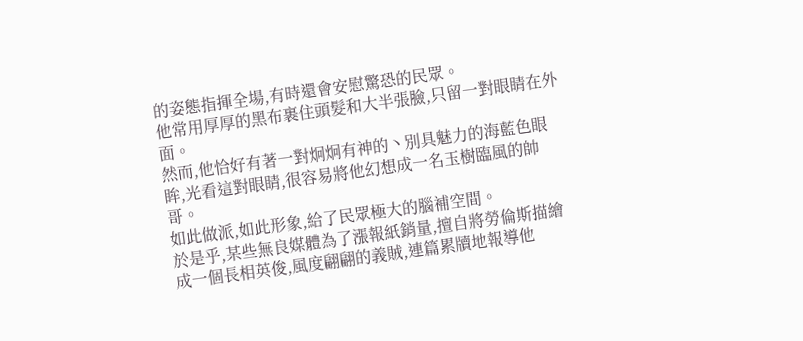的姿態指揮全場,有時還會安慰驚恐的民眾。
他常用厚厚的黑布裹住頭髮和大半張臉,只留一對眼睛在外面。
然而,他恰好有著一對炯炯有神的丶別具魅力的海藍色眼眸,光看這對眼睛,很容易將他幻想成一名玉樹臨風的帥哥。
如此做派,如此形象,給了民眾極大的腦補空間。
於是乎,某些無良媒體為了漲報紙銷量,擅自將勞倫斯描繪成一個長相英俊,風度翩翩的義賊,連篇累牘地報導他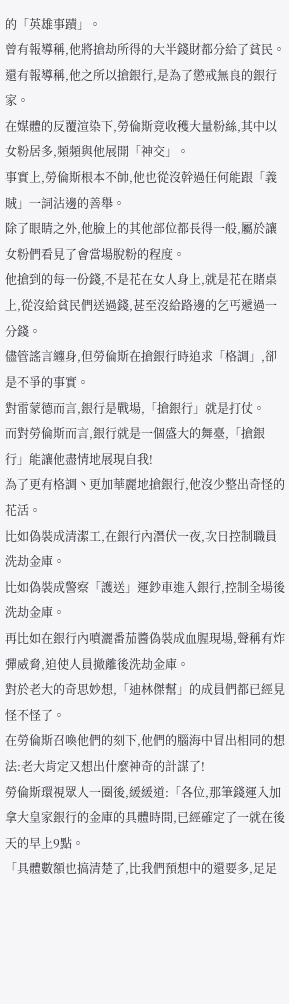的「英雄事蹟」。
曾有報導稱,他將搶劫所得的大半錢財都分給了貧民。
還有報導稱,他之所以搶銀行,是為了懲戒無良的銀行家。
在媒體的反覆渲染下,勞倫斯竟收穫大量粉絲,其中以女粉居多,頻頻與他展開「神交」。
事實上,勞倫斯根本不帥,他也從沒幹過任何能跟「義賊」一詞沾邊的善舉。
除了眼睛之外,他臉上的其他部位都長得一般,屬於讓女粉們看見了會當場脫粉的程度。
他搶到的每一份錢,不是花在女人身上,就是花在賭桌上,從沒給貧民們送過錢,甚至沒給路邊的乞丐遞過一分錢。
儘管謠言纏身,但勞倫斯在搶銀行時追求「格調」,卻是不爭的事實。
對雷蒙德而言,銀行是戰場,「搶銀行」就是打仗。
而對勞倫斯而言,銀行就是一個盛大的舞臺,「搶銀行」能讓他盡情地展現自我!
為了更有格調丶更加華麗地搶銀行,他沒少整出奇怪的花活。
比如偽裝成清潔工,在銀行內潛伏一夜,次日控制職員洗劫金庫。
比如偽裝成警察「護送」運鈔車進入銀行,控制全場後洗劫金庫。
再比如在銀行內噴灑番茄醬偽裝成血腥現場,聲稱有炸彈威脅,迫使人員撤離後洗劫金庫。
對於老大的奇思妙想,「迪林傑幫」的成員們都已經見怪不怪了。
在勞倫斯召喚他們的刻下,他們的腦海中冒出相同的想法:老大肯定又想出什麼神奇的計謀了!
勞倫斯環視眾人一圈後,緩緩道:「各位,那筆錢運入加拿大皇家銀行的金庫的具體時間,已經確定了一就在後天的早上9點。
「具體數額也搞清楚了,比我們預想中的還要多,足足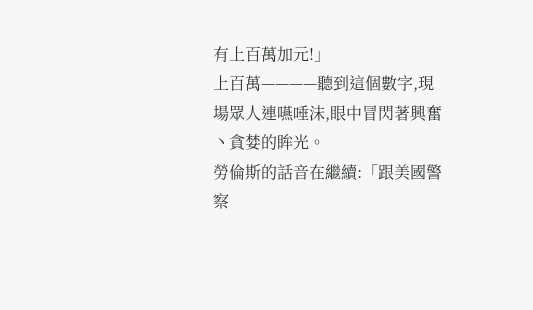有上百萬加元!」
上百萬————聽到這個數字,現場眾人連嚥唾沫,眼中冒閃著興奮丶貪婪的眸光。
勞倫斯的話音在繼續:「跟美國警察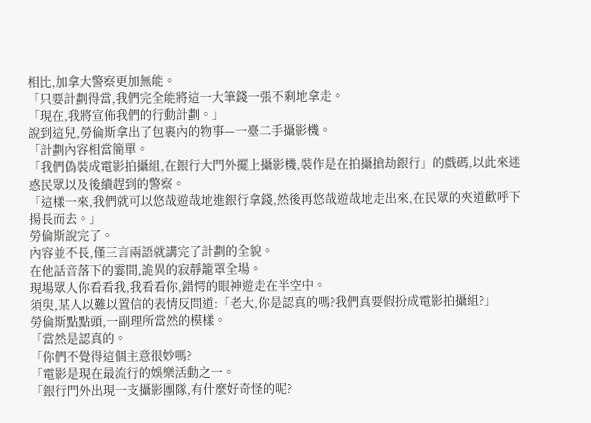相比,加拿大警察更加無能。
「只要計劃得當,我們完全能將這一大筆錢一張不剩地拿走。
「現在,我將宣佈我們的行動計劃。」
說到這兒,勞倫斯拿出了包裹內的物事—一臺二手攝影機。
「計劃內容相當簡單。
「我們偽裝成電影拍攝組,在銀行大門外擺上攝影機,裝作是在拍攝搶劫銀行」的戲碼,以此來迷惑民眾以及後續趕到的警察。
「這樣一來,我們就可以悠哉遊哉地進銀行拿錢,然後再悠哉遊哉地走出來,在民眾的夾道歡呼下揚長而去。」
勞倫斯說完了。
內容並不長,僅三言兩語就講完了計劃的全貌。
在他話音落下的霎間,詭異的寂靜籠罩全場。
現場眾人你看看我,我看看你,錯愕的眼神遊走在半空中。
須臾,某人以難以置信的表情反問道:「老大,你是認真的嗎?我們真要假扮成電影拍攝組?」
勞倫斯點點頭,一副理所當然的模樣。
「當然是認真的。
「你們不覺得這個主意很妙嗎?
「電影是現在最流行的娛樂活動之一。
「銀行門外出現一支攝影團隊,有什麼好奇怪的呢?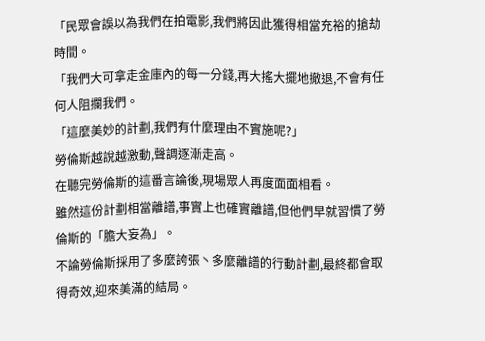「民眾會誤以為我們在拍電影,我們將因此獲得相當充裕的搶劫時間。
「我們大可拿走金庫內的每一分錢,再大搖大擺地撤退,不會有任何人阻攔我們。
「這麼美妙的計劃,我們有什麼理由不實施呢?」
勞倫斯越說越激動,聲調逐漸走高。
在聽完勞倫斯的這番言論後,現場眾人再度面面相看。
雖然這份計劃相當離譜,事實上也確實離譜,但他們早就習慣了勞倫斯的「膽大妄為」。
不論勞倫斯採用了多麼誇張丶多麼離譜的行動計劃,最終都會取得奇效,迎來美滿的結局。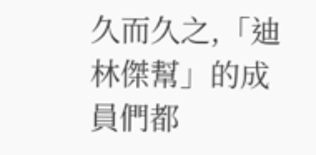久而久之,「迪林傑幫」的成員們都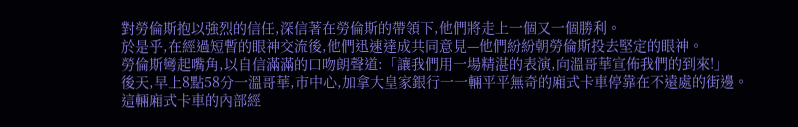對勞倫斯抱以強烈的信任,深信著在勞倫斯的帶領下,他們將走上一個又一個勝利。
於是乎,在經過短暫的眼神交流後,他們迅速達成共同意見—他們紛紛朝勞倫斯投去堅定的眼神。
勞倫斯彎起嘴角,以自信滿滿的口吻朗聲道:「讓我們用一場精湛的表演,向溫哥華宣佈我們的到來!」
後天,早上8點58分一溫哥華,市中心,加拿大皇家銀行一一輛平平無奇的廂式卡車停靠在不遠處的街邊。
這輛廂式卡車的內部經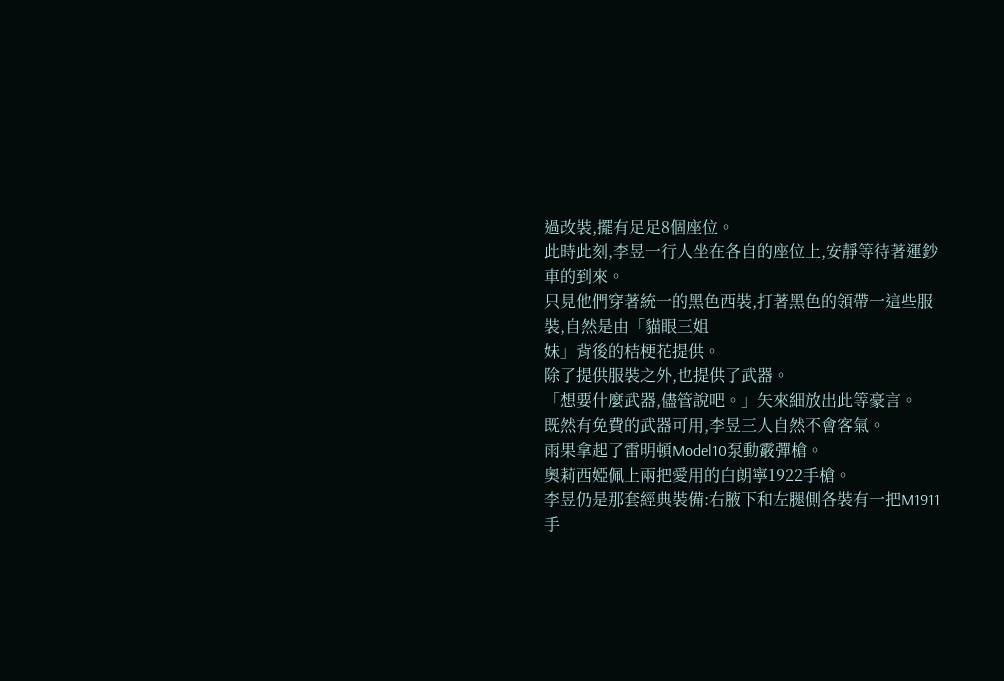過改裝,擺有足足8個座位。
此時此刻,李昱一行人坐在各自的座位上,安靜等待著運鈔車的到來。
只見他們穿著統一的黑色西裝,打著黑色的領帶一這些服裝,自然是由「貓眼三姐
妹」背後的桔梗花提供。
除了提供服裝之外,也提供了武器。
「想要什麼武器,儘管說吧。」矢來細放出此等豪言。
既然有免費的武器可用,李昱三人自然不會客氣。
雨果拿起了雷明頓Model10泵動霰彈槍。
奧莉西婭佩上兩把愛用的白朗寧1922手槍。
李昱仍是那套經典裝備:右腋下和左腿側各裝有一把M1911手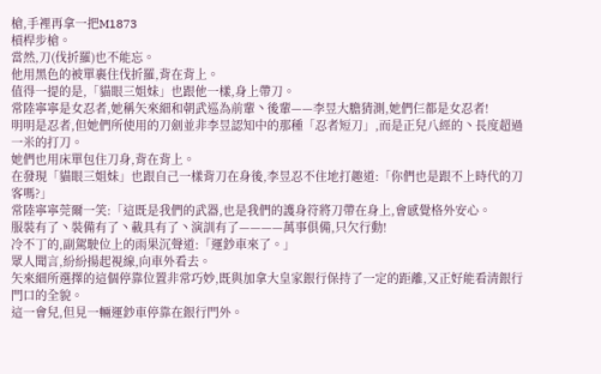槍,手裡再拿一把M1873
槓桿步槍。
當然,刀(伐折羅)也不能忘。
他用黑色的被單裹住伐折羅,背在背上。
值得一提的是,「貓眼三姐妹」也跟他一樣,身上帶刀。
常陸寧寧是女忍者,她稱矢來細和朝武巡為前輩丶後輩——李昱大膽猜測,她們仨都是女忍者!
明明是忍者,但她們所使用的刀劍並非李昱認知中的那種「忍者短刀」,而是正兒八經的丶長度超過一米的打刀。
她們也用床單包住刀身,背在背上。
在發現「貓眼三姐妹」也跟自己一樣背刀在身後,李昱忍不住地打趣道:「你們也是跟不上時代的刀客嗎?」
常陸寧寧莞爾一笑:「這既是我們的武器,也是我們的護身符將刀帶在身上,會感覺格外安心。
服裝有了丶裝備有了丶載具有了丶演訓有了————萬事俱備,只欠行動!
冷不丁的,副駕駛位上的雨果沉聲道:「運鈔車來了。」
眾人聞言,紛紛揚起視線,向車外看去。
矢來細所選擇的這個停靠位置非常巧妙,既與加拿大皇家銀行保持了一定的距離,又正好能看清銀行門口的全貌。
這一會兒,但見一輛運鈔車停靠在銀行門外。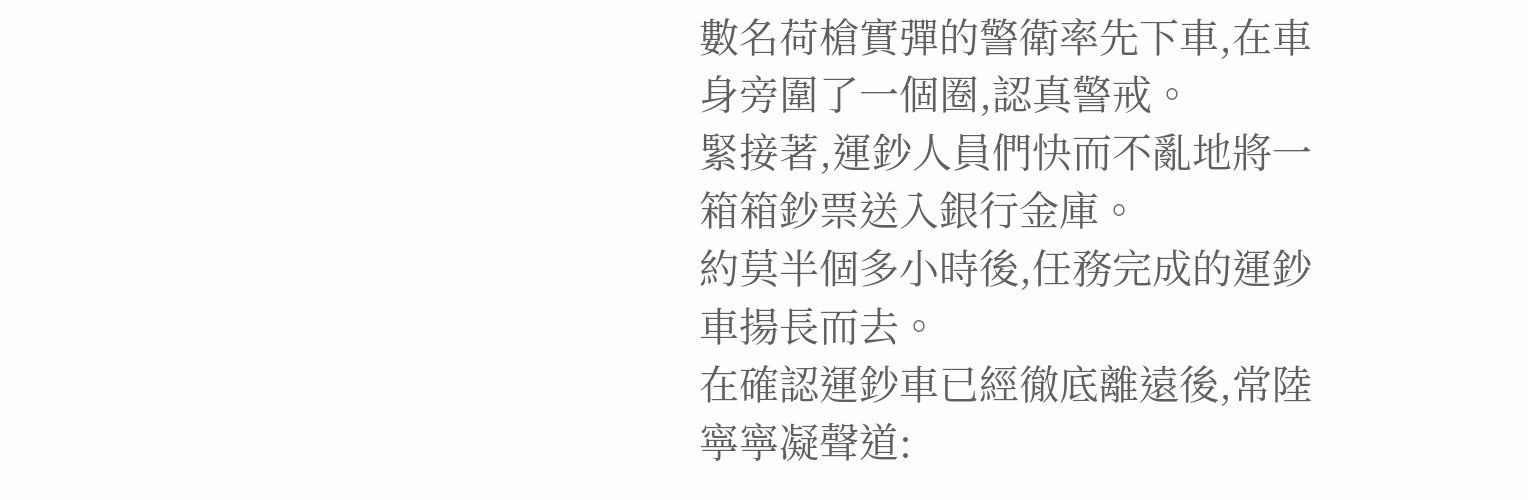數名荷槍實彈的警衛率先下車,在車身旁圍了一個圈,認真警戒。
緊接著,運鈔人員們快而不亂地將一箱箱鈔票送入銀行金庫。
約莫半個多小時後,任務完成的運鈔車揚長而去。
在確認運鈔車已經徹底離遠後,常陸寧寧凝聲道: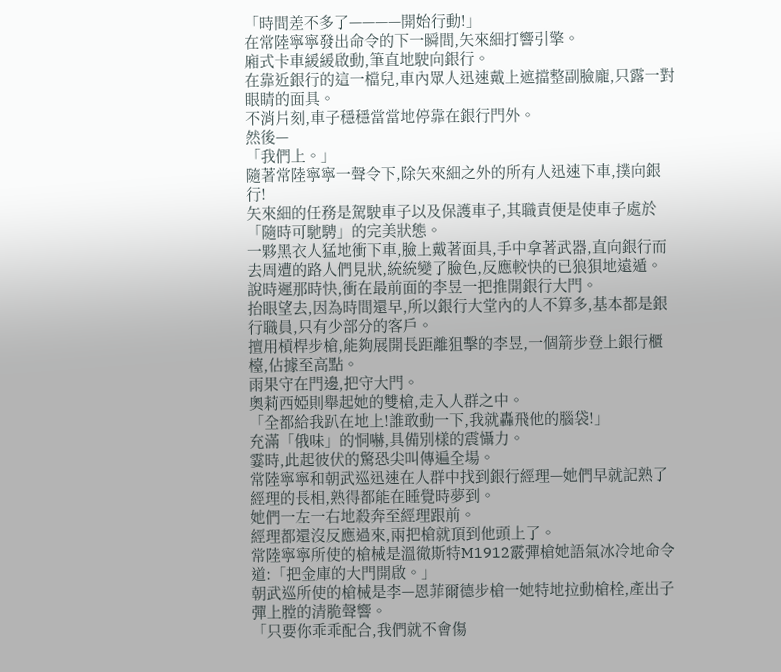「時間差不多了————開始行動!」
在常陸寧寧發出命令的下一瞬間,矢來細打響引擎。
廂式卡車緩緩啟動,筆直地駛向銀行。
在靠近銀行的這一檔兒,車內眾人迅速戴上遮擋整副臉龐,只露一對眼睛的面具。
不消片刻,車子穩穩當當地停靠在銀行門外。
然後—
「我們上。」
隨著常陸寧寧一聲令下,除矢來細之外的所有人迅速下車,撲向銀行!
矢來細的任務是駕駛車子以及保護車子,其職責便是使車子處於「隨時可馳騁」的完美狀態。
一夥黑衣人猛地衝下車,臉上戴著面具,手中拿著武器,直向銀行而去周遭的路人們見狀,統統變了臉色,反應較快的已狼狽地遠遁。
說時遲那時快,衝在最前面的李昱一把推開銀行大門。
抬眼望去,因為時間還早,所以銀行大堂內的人不算多,基本都是銀行職員,只有少部分的客戶。
擅用槓桿步槍,能夠展開長距離狙擊的李昱,一個箭步登上銀行櫃檯,佔據至高點。
雨果守在門邊,把守大門。
奧莉西婭則舉起她的雙槍,走入人群之中。
「全都給我趴在地上!誰敢動一下,我就轟飛他的腦袋!」
充滿「俄味」的恫嚇,具備別樣的震懾力。
霎時,此起彼伏的驚恐尖叫傳遍全場。
常陸寧寧和朝武巡迅速在人群中找到銀行經理—她們早就記熟了經理的長相,熟得都能在睡覺時夢到。
她們一左一右地殺奔至經理跟前。
經理都還沒反應過來,兩把槍就頂到他頭上了。
常陸寧寧所使的槍械是溫徹斯特M1912霰彈槍她語氣冰冷地命令道:「把金庫的大門開啟。」
朝武巡所使的槍械是李—恩菲爾德步槍一她特地拉動槍栓,產出子彈上膛的清脆聲響。
「只要你乖乖配合,我們就不會傷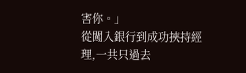害你。」
從闖入銀行到成功挾持經理,一共只過去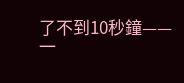了不到10秒鐘——一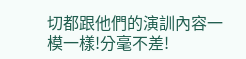切都跟他們的演訓內容一模一樣!分毫不差!